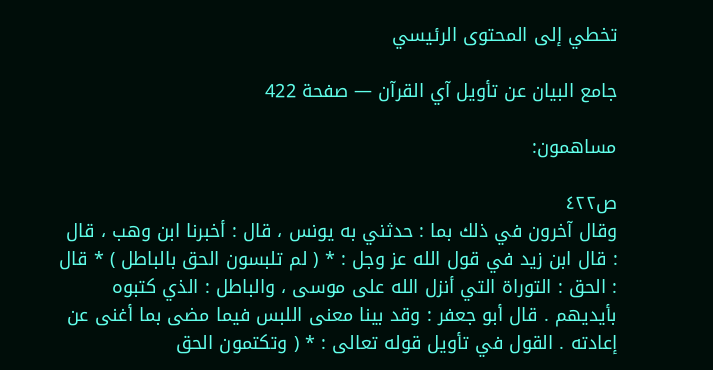تخطي إلى المحتوى الرئيسي

جامع البيان عن تأويل آي القرآن — صفحة 422

مساهمون:

ص٤٢٢
وقال آخرون في ذلك بما : حدثني به يونس ، قال : أخبرنا ابن وهب ، قال : قال ابن زيد في قول الله عز وجل : * ( لم تلبسون الحق بالباطل ) * قال : الحق : التوراة التي أنزل الله على موسى ، والباطل : الذي كتبوه بأيديهم . قال أبو جعفر : وقد بينا معنى اللبس فيما مضى بما أغنى عن إعادته . القول في تأويل قوله تعالى : * ( وتكتمون الحق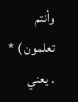وأنتم تعلمون ) * . يعني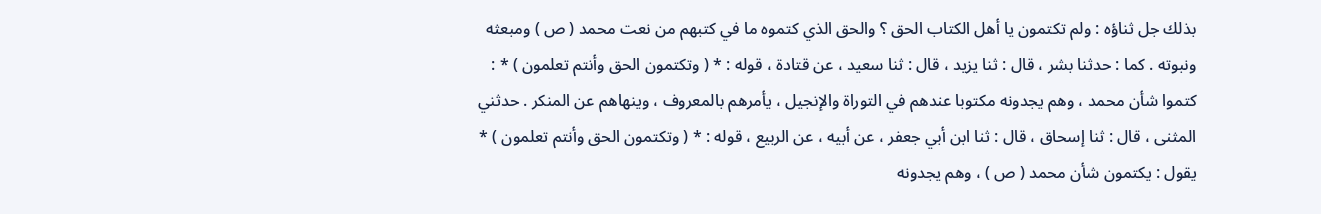بذلك جل ثناؤه : ولم تكتمون يا أهل الكتاب الحق ؟ والحق الذي كتموه ما في كتبهم من نعت محمد ( ص ) ومبعثه ونبوته . كما : حدثنا بشر ، قال : ثنا يزيد ، قال : ثنا سعيد ، عن قتادة ، قوله : * ( وتكتمون الحق وأنتم تعلمون ) * : كتموا شأن محمد ، وهم يجدونه مكتوبا عندهم في التوراة والإنجيل ، يأمرهم بالمعروف ، وينهاهم عن المنكر . حدثني المثنى ، قال : ثنا إسحاق ، قال : ثنا ابن أبي جعفر ، عن أبيه ، عن الربيع ، قوله : * ( وتكتمون الحق وأنتم تعلمون ) * يقول : يكتمون شأن محمد ( ص ) ، وهم يجدونه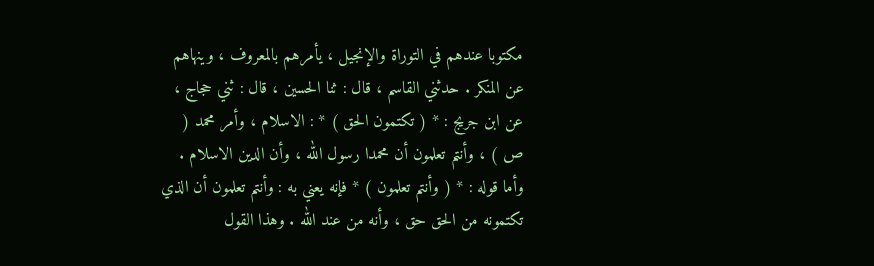مكتوبا عندهم في التوراة والإنجيل ، يأمرهم بالمعروف ، وينهاهم عن المنكر . حدثني القاسم ، قال : ثنا الحسين ، قال : ثني حجاج ، عن ابن جريج : * ( تكتمون الحق ) * : الاسلام ، وأمر محمد ( ص ) ، وأنتم تعلمون أن محمدا رسول الله ، وأن الدين الاسلام . وأما قوله : * ( وأنتم تعلمون ) * فإنه يعني به : وأنتم تعلمون أن الذي تكتمونه من الحق حق ، وأنه من عند الله . وهذا القول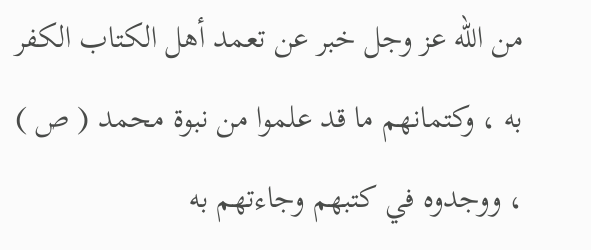من الله عز وجل خبر عن تعمد أهل الكتاب الكفر به ، وكتمانهم ما قد علموا من نبوة محمد ( ص ) ، ووجدوه في كتبهم وجاءتهم به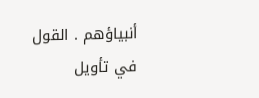أنبياؤهم . القول في تأويل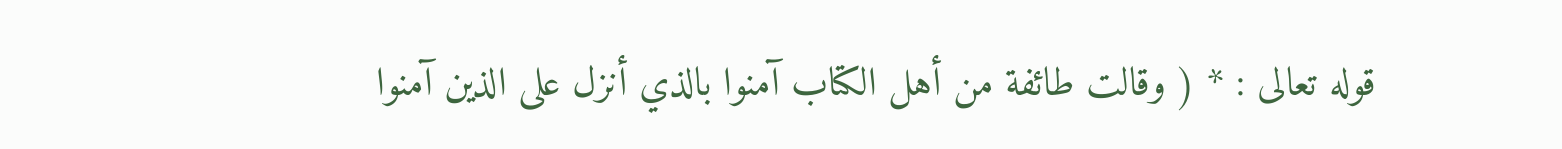قوله تعالى : * ( وقالت طائفة من أهل الكتاب آمنوا بالذي أنزل على الذين آمنوا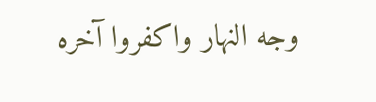وجه النهار واكفروا آخره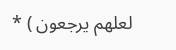لعلهم يرجعون ) *